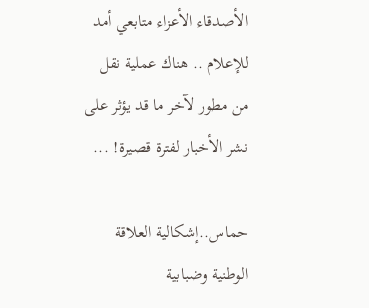الأصدقاء الأعزاء متابعي أمد للإعلام .. هناك عملية نقل من مطور لآخر ما قد يؤثر على نشر الأخبار لفترة قصيرة! ...

حماس..إشكالية العلاقة الوطنية وضبابية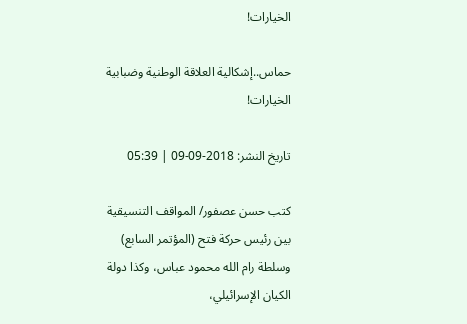الخيارات!

حماس..إشكالية العلاقة الوطنية وضبابية الخيارات!

تاريخ النشر: 2018-09-09 | 05:39

كتب حسن عصفور/ المواقف التنسيقية بين رئيس حركة فتح (المؤتمر السابع) وسلطة رام الله محمود عباس، وكذا دولة الكيان الإسرائيلي،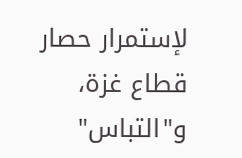لإستمرار حصار قطاع غزة، و"التباس"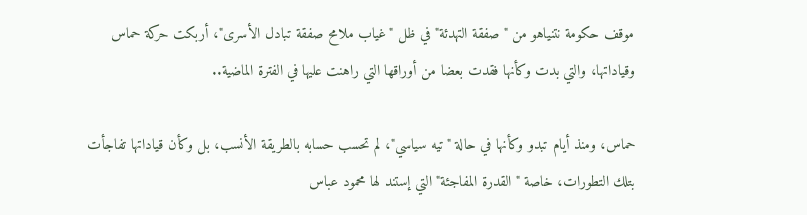موقف حكومة نتنياهو من "صفقة التهدئة" في ظل "غياب ملامح صفقة تبادل الأسرى"، أربكت حركة حماس وقياداتها، والتي بدت وكأنها فقدت بعضا من أوراقها التي راهنت عليها في الفترة الماضية..

حماس، ومنذ أيام تبدو وكأنها في حالة "تيه سياسي"، لم تحسب حسابه بالطريقة الأنسب، بل وكأن قياداتها تفاجأت بتلك التطورات، خاصة "القدرة المفاجئة" التي إستند لها محمود عباس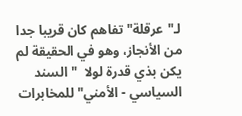لـ"عرقلة" تفاهم كان قريبا جدا من الأنجاز، وهو في الحقيقة لم يكن بذي قدرة لولا  "السند السياسي - الأمني" للمخابرات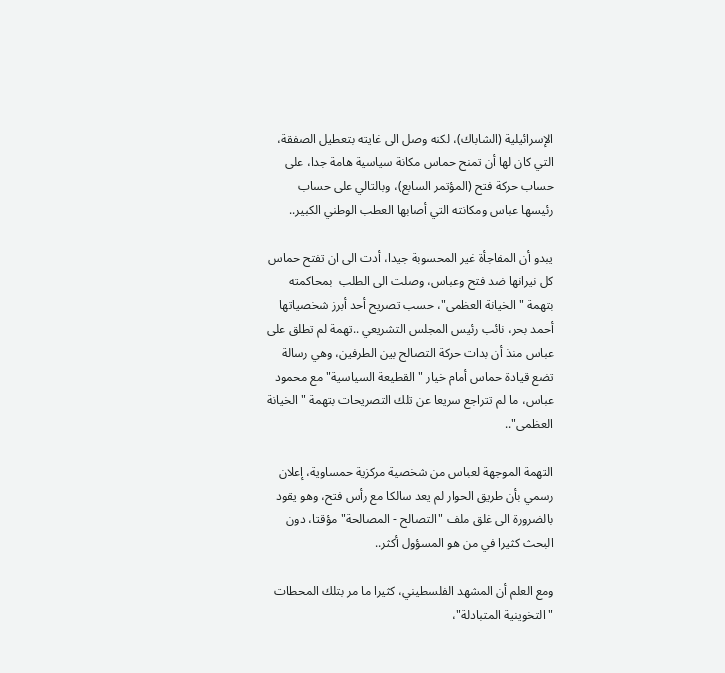الإسرائيلية (الشاباك)، لكنه وصل الى غايته بتعطيل الصفقة، التي كان لها أن تمنح حماس مكانة سياسية هامة جدا، على حساب حركة فتح (المؤتمر السابع)، وبالتالي على حساب رئيسها عباس ومكانته التي أصابها العطب الوطني الكبير..

يبدو أن المفاجأة غير المحسوبة جيدا، أدت الى ان تفتح حماس كل نيرانها ضد فتح وعباس، وصلت الى الطلب  بمحاكمته بتهمة "الخيانة العظمى"، حسب تصريح أحد أبرز شخصياتها أحمد بحر، نائب رئيس المجلس التشريعي ..تهمة لم تطلق على عباس منذ أن بدات حركة التصالح بين الطرفين، وهي رسالة تضع قيادة حماس أمام خيار "القطيعة السياسية" مع محمود عباس، ما لم تتراجع سريعا عن تلك التصريحات بتهمة "الخيانة العظمى"..

التهمة الموجهة لعباس من شخصية مركزية حمساوية، إعلان رسمي بأن طريق الحوار لم يعد سالكا مع رأس فتح، وهو يقود بالضرورة الى غلق ملف "التصالح - المصالحة" مؤقتا، دون البحث كثيرا في من هو المسؤول أكثر..

ومع العلم أن المشهد الفلسطيني، كثيرا ما مر بتلك المحطات "التخوينية المتبادلة"،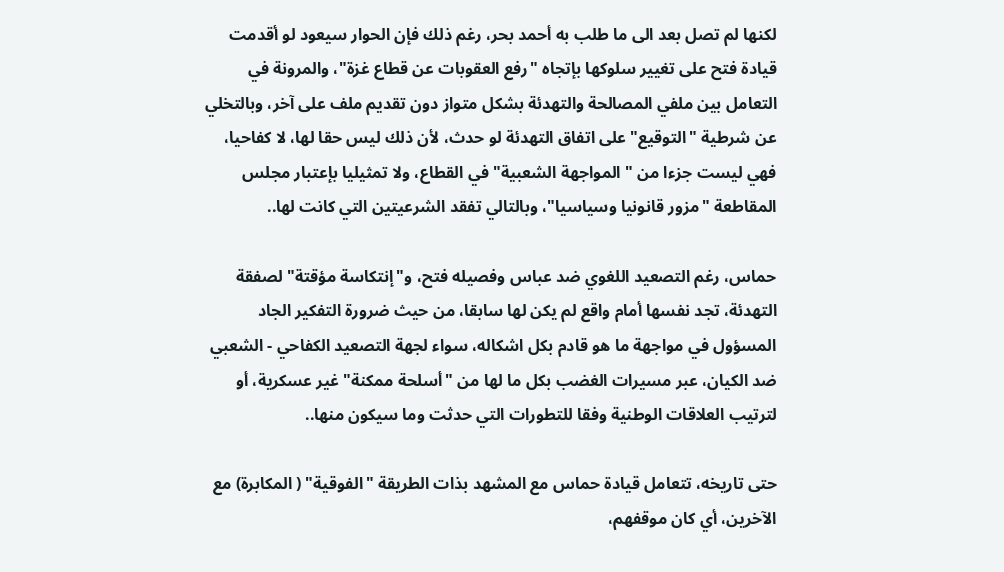لكنها لم تصل بعد الى ما طلب به أحمد بحر، رغم ذلك فإن الحوار سيعود لو أقدمت قيادة فتح على تغيير سلوكها بإتجاه "رفع العقوبات عن قطاع غزة"، والمرونة في التعامل بين ملفي المصالحة والتهدئة بشكل متواز دون تقديم ملف على آخر، وبالتخلي عن شرطية "التوقيع" على اتفاق التهدئة لو حدث، لأن ذلك ليس حقا لها، لا كفاحيا، فهي ليست جزءا من "المواجهة الشعبية" في القطاع، ولا تمثيليا بإعتبار مجلس المقاطعة "مزور قانونيا وسياسيا"، وبالتالي تفقد الشرعيتين التي كانت لها..

حماس، رغم التصعيد اللغوي ضد عباس وفصيله فتح، و"إنتكاسة مؤقتة" لصفقة التهدئة، تجد نفسها أمام واقع لم يكن لها سابقا، من حيث ضرورة التفكير الجاد  المسؤول في مواجهة ما هو قادم بكل اشكاله، سواء لجهة التصعيد الكفاحي - الشعبي ضد الكيان، عبر مسيرات الغضب بكل ما لها من "أسلحة ممكنة" غير عسكرية، أو لترتيب العلاقات الوطنية وفقا للتطورات التي حدثت وما سيكون منها..

حتى تاريخه، تتعامل قيادة حماس مع المشهد بذات الطريقة "الفوقية" ( المكابرة) مع الآخرين، أي كان موقفهم،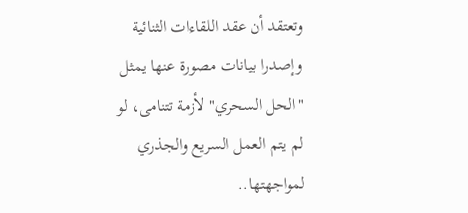وتعتقد أن عقد اللقاءات الثنائية وإصدرا بيانات مصورة عنها يمثل "الحل السحري" لأزمة تتنامى، لو لم يتم العمل السريع والجذري لمواجهتها..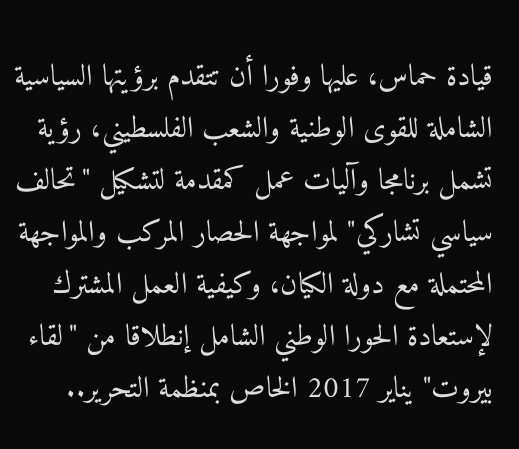قيادة حماس، عليها وفورا أن تتقدم برؤيتها السياسية الشاملة للقوى الوطنية والشعب الفلسطيني، رؤية تشمل برنامجا وآليات عمل كمقدمة لتشكيل "تحالف سياسي تشاركي" لمواجهة الحصار المركب والمواجهة المحتملة مع دولة الكيان، وكيفية العمل المشترك لإستعادة الحورا الوطني الشامل إنطلاقا من "لقاء بيروت" يناير 2017 الخاص بمنظمة التحرير..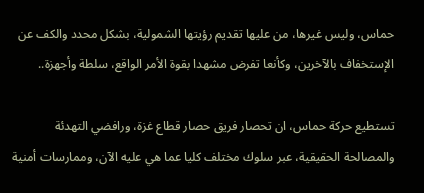حماس، وليس غيرها، من عليها تقديم رؤيتها الشمولية، بشكل محدد والكف عن الإستخفاف بالآخرين، وكأنعا تفرض مشهدا بقوة الأمر الواقع، سلطة وأجهزة..

تستطيع حركة حماس، ان تحصار فريق حصار قطاع غزة، ورافضي التهدئة والمصالحة الحقيقية، عبر سلوك مختلف كليا عما هي عليه الآن، وممارسات أمنية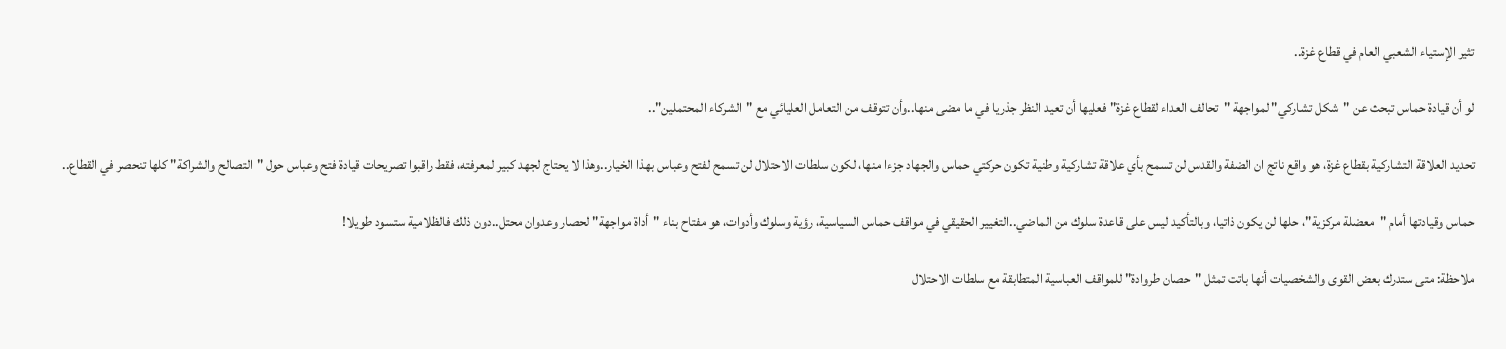تثير الإستياء الشعبي العام في قطاع غزة..

لو أن قيادة حماس تبحث عن "شكل تشاركي" لمواجهة "تحالف العداء لقطاع غزة" فعليها أن تعيد النظر جذريا في ما مضى منها..وأن تتوقف من التعامل العليائي مع "الشركاء المحتملين"..

تحديد العلاقة التشاركية بقطاع غزة، هو واقع ناتج ان الضفة والقدس لن تسمح بأي علاقة تشاركية وطنية تكون حركتي حماس والجهاد جزءا منها، لكون سلطات الاحتلال لن تسمح لفتح وعباس بهذا الخيار..وهذا لا يحتاج لجهد كبير لمعرفته، فقط راقبوا تصريحات قيادة فتح وعباس حول "التصالح والشراكة" كلها تنحصر في القطاع..

حماس وقيادتها أمام "معضلة مركزية"، حلها لن يكون ذاتيا، وبالتأكيد ليس على قاعدة سلوك من الماضي..التغيير الحقيقي في مواقف حماس السياسية، رؤية وسلوك وأدوات، هو مفتاح بناء "أداة مواجهة" لحصار وعدوان محتل..دون ذلك فالظلامية ستسود طويلا!

ملاحظة: متى ستدرك بعض القوى والشخصيات أنها باتت تمثل "حصان طروادة" للمواقف العباسية المتطابقة مع سلطات الاحتلال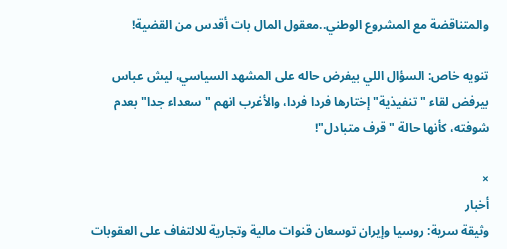والمتناقضة مع المشروع الوطني..معقول المال بات أقدس من القضية!

تنويه خاص: السؤال اللي بيفرض حاله على المشهد السياسي، ليش عباس بيرفض لقاء "تنفيذية" إختارها فردا فردا، والأغرب انهم "سعداء جدا" بعدم شوفته، كأنها حالة "قرف متبادل"!

×
أخبار
وثيقة سرية: روسيا وإيران توسعان قنوات مالية وتجارية للالتفاف على العقوبات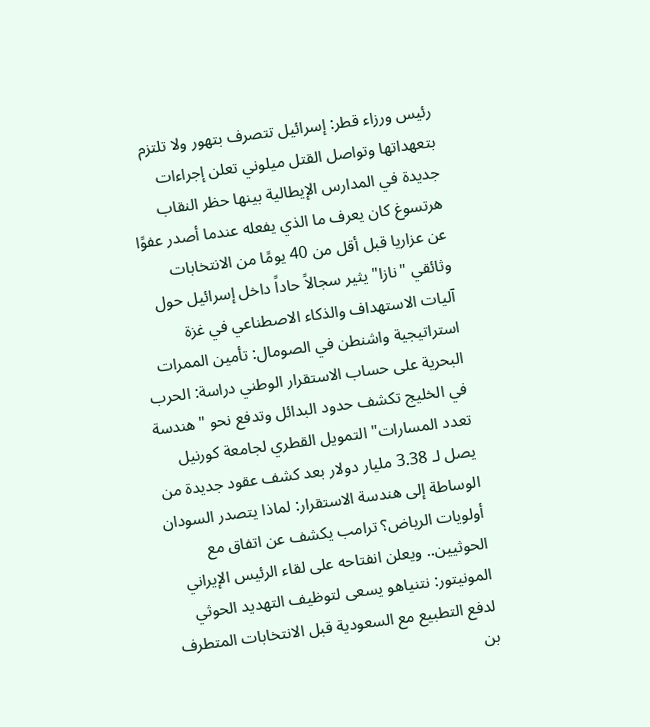رئيس ورزاء قطر: إسرائيل تتصرف بتهور ولا تلتزم بتعهداتها وتواصل القتل ميلوني تعلن إجراءات جديدة في المدارس الإيطالية بينها حظر النقاب هرتسوغ كان يعرف ما الذي يفعله عندما أصدر عفوًا عن عزاريا قبل أقل من 40 يومًا من الانتخابات  وثائقي "نازا" يثير سجالاً حاداً داخل إسرائيل حول آليات الاستهداف والذكاء الاصطناعي في غزة استراتيجية واشنطن في الصومال: تأمين الممرات البحرية على حساب الاستقرار الوطني دراسة: الحرب في الخليج تكشف حدود البدائل وتدفع نحو "هندسة تعدد المسارات" التمويل القطري لجامعة كورنيل يصل لـ 3.38 مليار دولار بعد كشف عقود جديدة من الوساطة إلى هندسة الاستقرار: لماذا يتصدر السودان أولويات الرياض؟ ترامب يكشف عن اتفاق مع الحوثيين.. ويعلن انفتاحه على لقاء الرئيس الإيراني المونيتور: نتنياهو يسعى لتوظيف التهديد الحوثي لدفع التطبيع مع السعودية قبل الانتخابات المتطرف بن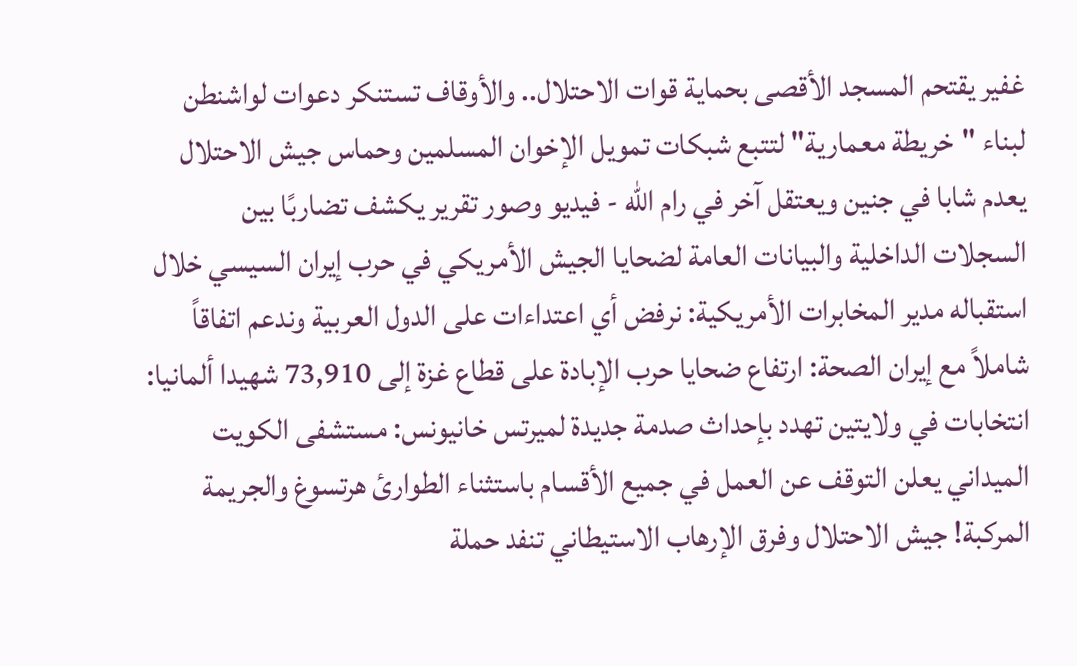غفير يقتحم المسجد الأقصى بحماية قوات الاحتلال.. والأوقاف تستنكر دعوات لواشنطن لبناء "خريطة معمارية" لتتبع شبكات تمويل الإخوان المسلمين وحماس جيش الاحتلال يعدم شابا في جنين ويعتقل آخر في رام الله - فيديو وصور تقرير يكشف تضاربًا بين السجلات الداخلية والبيانات العامة لضحايا الجيش الأمريكي في حرب إيران السيسي خلال استقباله مدير المخابرات الأمريكية: نرفض أي اعتداءات على الدول العربية وندعم اتفاقاً شاملاً مع إيران الصحة: ارتفاع ضحايا حرب الإبادة على قطاع غزة إلى 73,910 شهيدا ألمانيا: انتخابات في ولايتين تهدد بإحداث صدمة جديدة لميرتس خانيونس: مستشفى الكويت الميداني يعلن التوقف عن العمل في جميع الأقسام باستثناء الطوارئ هرتسوغ والجريمة المركبة! جيش الاحتلال وفرق الإرهاب الاستيطاني تنفد حملة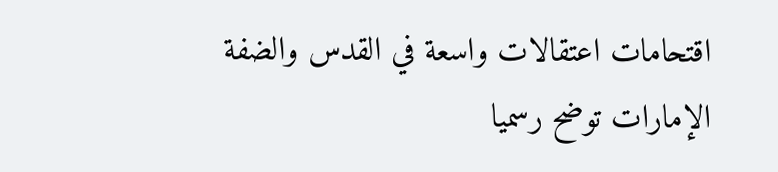اقتحامات اعتقالات واسعة في القدس والضفة الإمارات توضح رسميا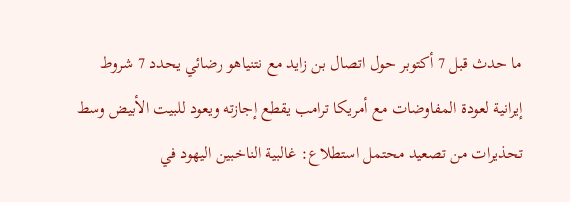ما حدث قبل 7 أكتوبر حول اتصال بن زايد مع نتنياهو رضائي يحدد 7 شروط إيرانية لعودة المفاوضات مع أمريكا ترامب يقطع إجازته ويعود للبيت الأبيض وسط تحذيرات من تصعيد محتمل استطلاع: غالبية الناخبين اليهود في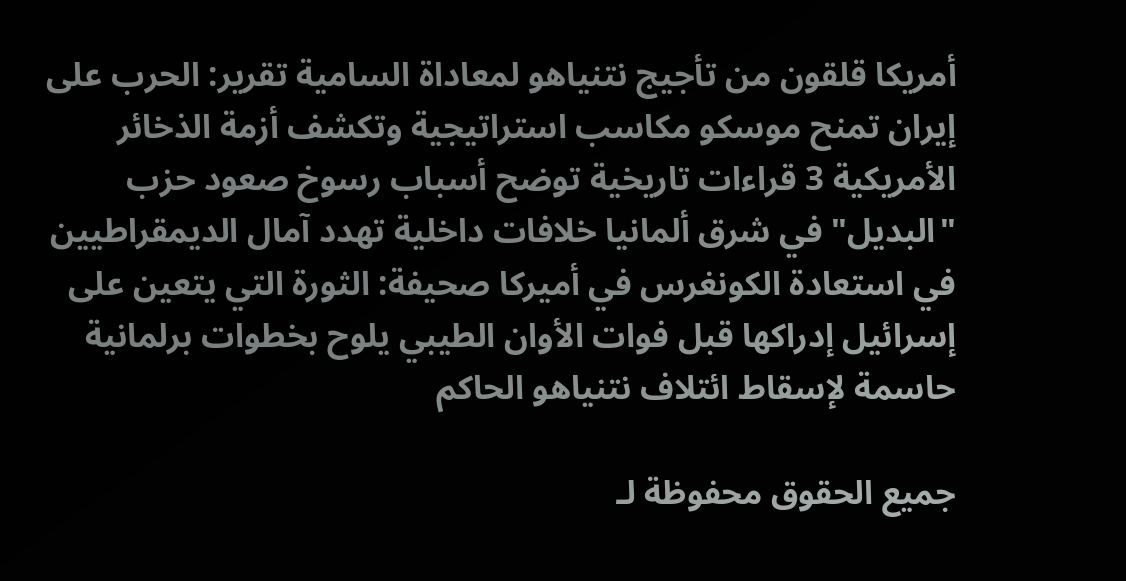أمريكا قلقون من تأجيج نتنياهو لمعاداة السامية تقرير: الحرب على إيران تمنح موسكو مكاسب استراتيجية وتكشف أزمة الذخائر الأمريكية 3 قراءات تاريخية توضح أسباب رسوخ صعود حزب "البديل" في شرق ألمانيا خلافات داخلية تهدد آمال الديمقراطيين في استعادة الكونغرس في أميركا صحيفة: الثورة التي يتعين على إسرائيل إدراكها قبل فوات الأوان الطيبي يلوح بخطوات برلمانية حاسمة لإسقاط ائتلاف نتنياهو الحاكم

جميع الحقوق محفوظة لـ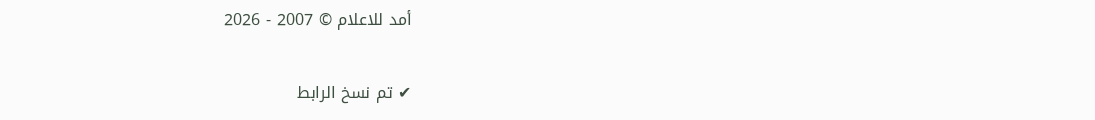أمد للاعلام © 2007 - 2026

✔ تم نسخ الرابط